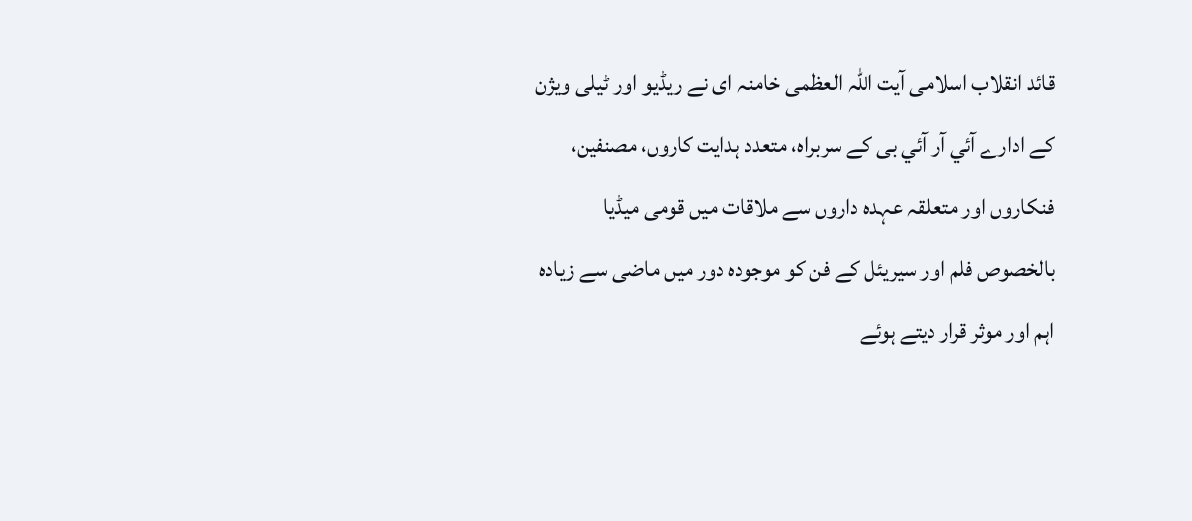قائد انقلاب اسلامی آیت اللہ العظمی خامنہ ای نے ریڈیو اور ٹیلی ویژن کے ادارے آئي آر آئي بی کے سربراہ، متعدد ہدایت کاروں، مصنفین، فنکاروں اور متعلقہ عہدہ داروں سے ملاقات میں قومی میڈیا بالخصوص فلم اور سیریئل کے فن کو موجودہ دور میں ماضی سے زیادہ اہم اور موثر قرار دیتے ہوئے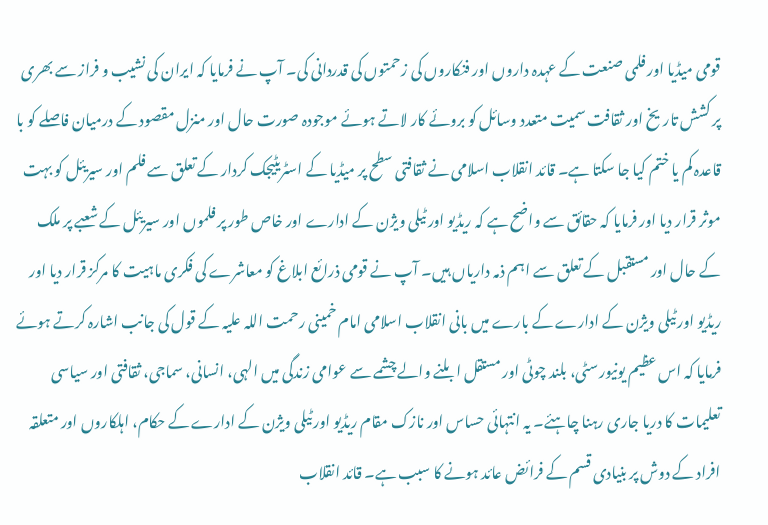قومی میڈیا اور فلمی صنعت کے عہدہ داروں اور فنکاروں کی زحمتوں کی قدردانی کی۔ آپ نے فرمایا کہ ایران کی نشیب و فراز سے بھری پر کشش تاریخ اور ثقافت سمیت متعدد وسائل کو بروئے کار لاتے ہوئے موجودہ صورت حال اور منزل مقصود کے درمیان فاصلے کو با قاعدہ کم یا ختم کیا جا سکتا ہے۔ قائد انقلاب اسلامی نے ثقافتی سطح پر میڈیا کے اسٹریٹیجک کردار کے تعلق سے فلم اور سیریئل کو بہت موثر قرار دیا اور فرمایا کہ حقائق سے واضح ہے کہ ریڈیو اور ٹیلی ویژن کے ادارے اور خاص طور پر فلموں اور سیریئل کے شعبے پر ملک کے حال اور مستقبل کے تعلق سے اہم ذمہ داریاں ہیں۔ آپ نے قومی ذرائع ابلاغ کو معاشرے کی فکری ماہیت کا مرکز قرار دیا اور ریڈیو اور ٹیلی ویژن کے ادارے کے بارے میں بانی انقلاب اسلامی امام خمینی رحمت اللہ علیہ کے قول کی جانب اشارہ کرتے ہوئے فرمایا کہ اس عظیم یونیورسٹی، بلند چوٹی اور مستقل ابلنے والے چشمے سے عوامی زندگی میں الہی، انسانی، سماجی، ثقافتی اور سیاسی تعلیمات کا دریا جاری رہنا چاہئے۔ یہ انتہائی حساس اور نازک مقام ریڈیو اور ٹیلی ویژن کے ادارے کے حکام، اہلکاروں اور متعلقہ افراد کے دوش پر بنیادی قسم کے فرائض عائد ہونے کا سبب ہے۔ قائد انقلاب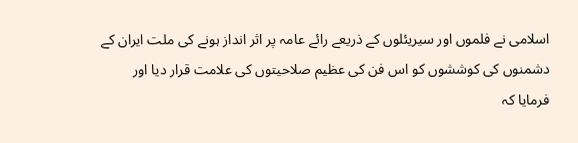اسلامی نے فلموں اور سیریئلوں کے ذریعے رائے عامہ پر اثر انداز ہونے کی ملت ایران کے دشمنوں کی کوششوں کو اس فن کی عظیم صلاحیتوں کی علامت قرار دیا اور فرمایا کہ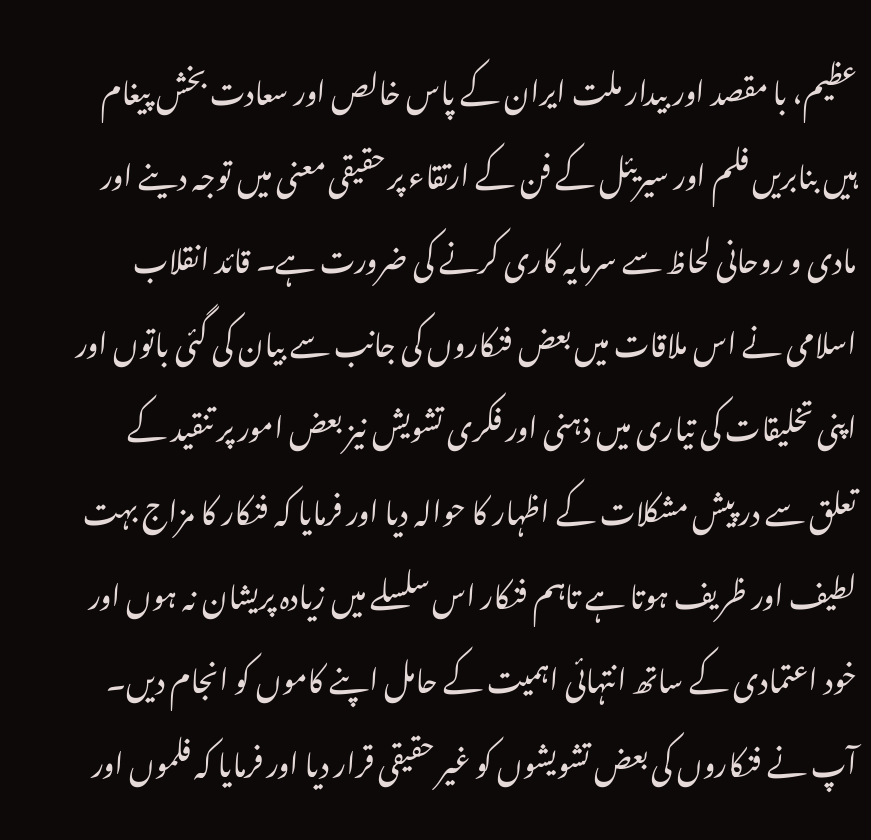عظیم، با مقصد اور بیدار ملت ایران کے پاس خالص اور سعادت بخش پیغام ہیں بنابریں فلم اور سیریئل کے فن کے ارتقاء پر حقیقی معنی میں توجہ دینے اور مادی و روحانی لحاظ سے سرمایہ کاری کرنے کی ضرورت ہے۔ قائد انقلاب اسلامی نے اس ملاقات میں بعض فنکاروں کی جانب سے بیان کی گئی باتوں اور اپنی تخلیقات کی تیاری میں ذہنی اور فکری تشویش نیز بعض امور پر تنقید کے تعلق سے در پیش مشکلات کے اظہار کا حوالہ دیا اور فرمایا کہ فنکار کا مزاج بہت لطیف اور ظریف ہوتا ہے تاہم فنکار اس سلسلے میں زیادہ پریشان نہ ہوں اور خود اعتمادی کے ساتھ انتہائی اہمیت کے حامل اپنے کاموں کو انجام دیں۔ آپ نے فنکاروں کی بعض تشویشوں کو غیر حقیقی قرار دیا اور فرمایا کہ فلموں اور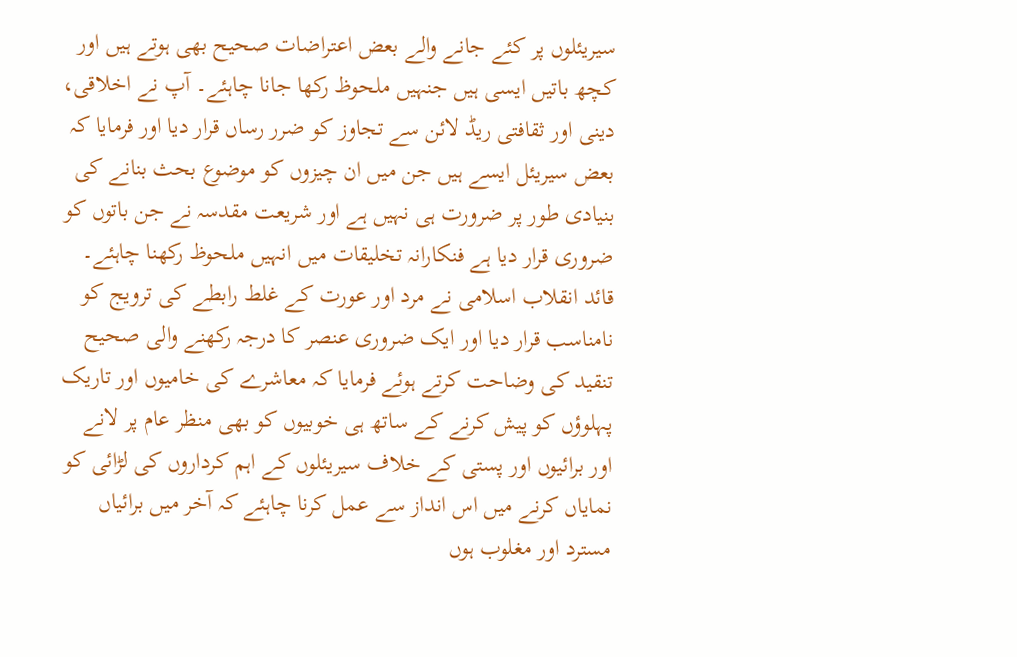سیریئلوں پر کئے جانے والے بعض اعتراضات صحیح بھی ہوتے ہیں اور کچھ باتیں ایسی ہیں جنہیں ملحوظ رکھا جانا چاہئے۔ آپ نے اخلاقی، دینی اور ثقافتی ریڈ لائن سے تجاوز کو ضرر رساں قرار دیا اور فرمایا کہ بعض سیريئل ایسے ہیں جن میں ان چیزوں کو موضوع بحث بنانے کی بنیادی طور پر ضرورت ہی نہیں ہے اور شریعت مقدسہ نے جن باتوں کو ضروری قرار دیا ہے فنکارانہ تخلیقات میں انہیں ملحوظ رکھنا چاہئے۔ قائد انقلاب اسلامی نے مرد اور عورت کے غلط رابطے کی ترویج کو نامناسب قرار دیا اور ایک ضروری عنصر کا درجہ رکھنے والی صحیح تنقید کی وضاحت کرتے ہوئے فرمایا کہ معاشرے کی خامیوں اور تاریک پہلوؤں کو پیش کرنے کے ساتھ ہی خوبیوں کو بھی منظر عام پر لانے اور برائیوں اور پستی کے خلاف سیریئلوں کے اہم کرداروں کی لڑائی کو نمایاں کرنے میں اس انداز سے عمل کرنا چاہئے کہ آخر میں برائیاں مسترد اور مغلوب ہوں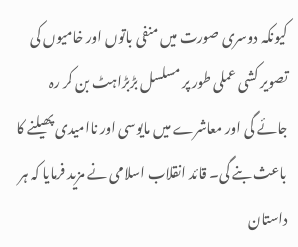کیونکہ دوسری صورت میں منفی باتوں اور خامیوں کی تصویر کشی عملی طور پر مسلسل بڑبڑاہٹ بن کر رہ جائے گی اور معاشرے میں مایوسی اور ناامیدی پھیلنے کا باعث بنے گی۔ قائد انقلاب اسلامی نے مزید فرمایا کہ ہر داستان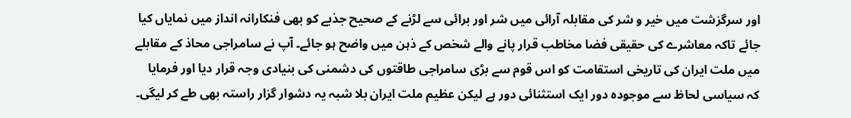اور سرگزشت میں خیر و شر کی مقابلہ آرائی میں شر اور برائی سے لڑنے کے صحیح جذبے کو بھی فنکارانہ انداز میں نمایاں کیا جائے تاکہ معاشرے کی حقیقی فضا مخاطب قرار پانے والے شخص کے ذہن میں واضح ہو جائے۔ آپ نے سامراجی محاذ کے مقابلے میں ملت ایران کی تاریخی استقامت کو اس قوم سے بڑی سامراجی طاقتوں کی دشمنی کی بنیادی وجہ قرار دیا اور فرمایا کہ سیاسی لحاظ سے موجودہ دور ایک استثنائی دور ہے لیکن عظیم ملت ایران بلا شبہ یہ دشوار گزار راستہ بھی طے کر لیگی۔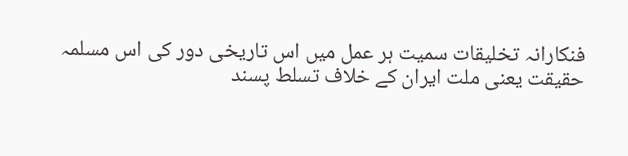فنکارانہ تخلیقات سمیت ہر عمل میں اس تاریخی دور کی اس مسلمہ حقیقت یعنی ملت ایران کے خلاف تسلط پسند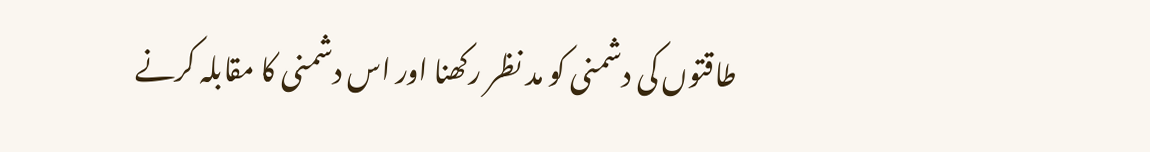طاقتوں کی دشمنی کو مد نظر رکھنا اور اس دشمنی کا مقابلہ کرنے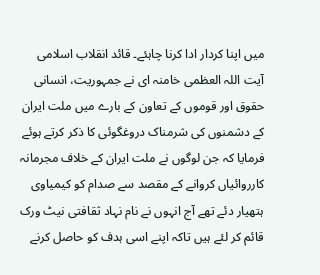میں اپنا کردار ادا کرنا چاہئے۔ قائد انقلاب اسلامی آيت اللہ العظمی خامنہ ای نے جمہوریت، انسانی حقوق اور قوموں کے تعاون کے بارے میں ملت ایران کے دشمنوں کی شرمناک دروغگوئی کا ذکر کرتے ہوئے فرمایا کہ جن لوگوں نے ملت ایران کے خلاف مجرمانہ کارروائیاں کروانے کے مقصد سے صدام کو کیمیاوی ہتھیار دئے تھے آج انہوں نے نام نہاد ثقافتی نیٹ ورک قائم کر لئے ہیں تاکہ اپنے اسی ہدف کو حاصل کرنے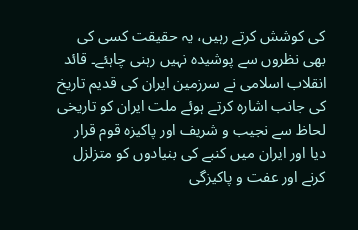کی کوشش کرتے رہیں، یہ حقیقت کسی کی بھی نظروں سے پوشیدہ نہیں رہنی چاہئے۔ قائد انقلاب اسلامی نے سرزمین ایران کی قدیم تاریخ کی جانب اشارہ کرتے ہوئے ملت ایران کو تاریخی لحاظ سے نجیب و شریف اور پاکیزہ قوم قرار دیا اور ایران میں کنبے کی بنیادوں کو متزلزل کرنے اور عفت و پاکیزگی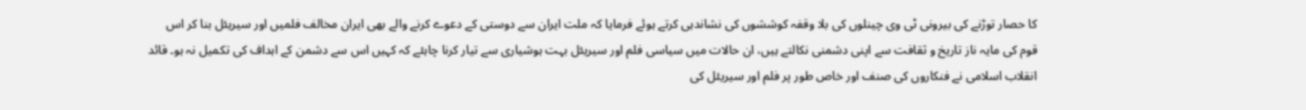کا حصار توڑنے کی بیرونی ٹی وی چینلوں کی بلا وقفہ کوششوں کی نشاندہی کرتے ہوئے فرمایا کہ ملت ایران سے دوستی کے دعوے کرنے والے بھی ایران مخالف فلمیں اور سیریئل بنا کر اس قوم کی مایہ ناز تاریخ و ثقافت سے اپنی دشمنی نکالتے ہیں، ان حالات میں سیاسی فلم اور سیریئل بہت ہوشیاری سے تیار کرنا چاہئے کہ کہیں اس سے دشمن کے اہداف کی تکمیل نہ ہو۔ قائد انقلاب اسلامی نے فنکاروں کی صنف اور خاص طور پر فلم اور سیریئل کی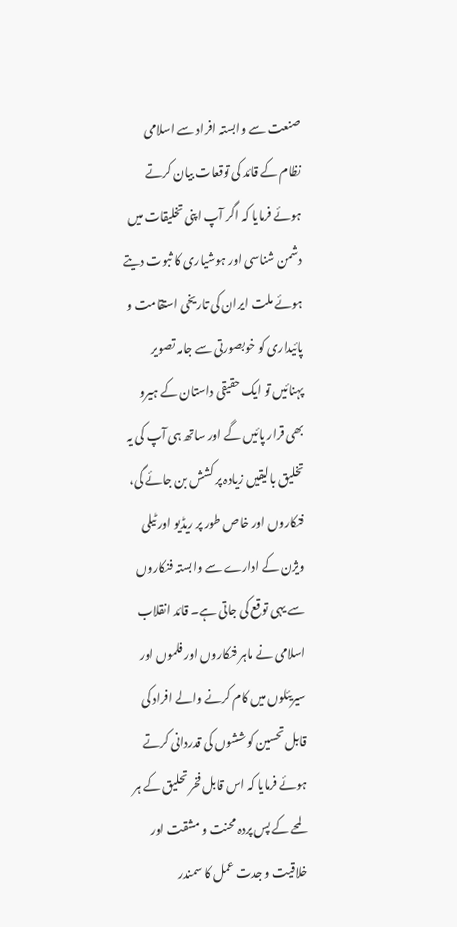صنعت سے وابستہ افراد سے اسلامی نظام کے قائد کی توقعات بیان کرتے ہوئے فرمایا کہ اگر آپ اپنی تخلیقات میں دشمن شناسی اور ہوشیاری کا ثبوت دیتے ہوئے ملت ایران کی تاریخی استقامت و پائیداری کو خوبصورتی سے جامہ تصویر پہنائیں تو ایک حقیقی داستان کے ہیرو بھی قرار پائیں گے اور ساتھ ہی آپ کی یہ تخلیق بالیقیں زیادہ پر کشش بن جائے گی، فنکاروں اور خاص طور پر ریڈیو اور ٹیلی ویژن کے ادارے سے وابستہ فنکاروں سے یہی توقع کی جاتی ہے۔ قائد انقلاب اسلامی نے ماہر فنکاروں اور فلموں اور سیریئلوں میں کام کرنے والے افراد کی قابل تحسین کوششوں کی قدردانی کرتے ہوئے فرمایا کہ اس قابل فخر تحلیق کے ہر لمحے کے پس پردہ محنت و مشقت اور خلاقیت و جدت عمل کا سمندر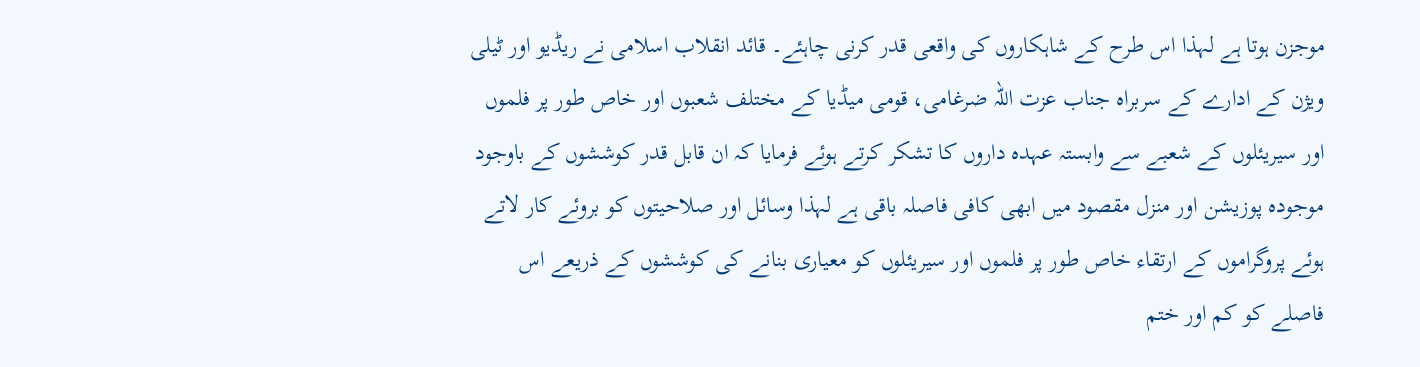موجزن ہوتا ہے لہذا اس طرح کے شاہکاروں کی واقعی قدر کرنی چاہئے۔ قائد انقلاب اسلامی نے ریڈیو اور ٹیلی ویژن کے ادارے کے سربراہ جناب عزت اللہ ضرغامی، قومی میڈیا کے مختلف شعبوں اور خاص طور پر فلموں اور سیریئلوں کے شعبے سے وابستہ عہدہ داروں کا تشکر کرتے ہوئے فرمایا کہ ان قابل قدر کوششوں کے باوجود موجودہ پوزیشن اور منزل مقصود میں ابھی کافی فاصلہ باقی ہے لہذا وسائل اور صلاحیتوں کو بروئے کار لاتے ہوئے پروگراموں کے ارتقاء خاص طور پر فلموں اور سیریئلوں کو معیاری بنانے کی کوششوں کے ذریعے اس فاصلے کو کم اور ختم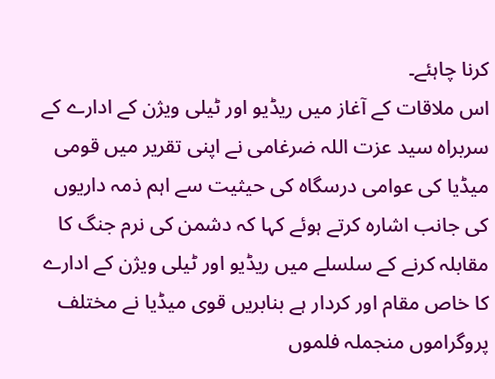کرنا چاہئے۔
اس ملاقات کے آغاز میں ریڈیو اور ٹیلی ویژن کے ادارے کے سربراہ سید عزت اللہ ضرغامی نے اپنی تقریر میں قومی میڈیا کی عوامی درسگاہ کی حیثیت سے اہم ذمہ داریوں کی جانب اشارہ کرتے ہوئے کہا کہ دشمن کی نرم جنگ کا مقابلہ کرنے کے سلسلے میں ریڈیو اور ٹیلی ویژن کے ادارے کا خاص مقام اور کردار ہے بنابریں قوی میڈیا نے مختلف پروگراموں منجملہ فلموں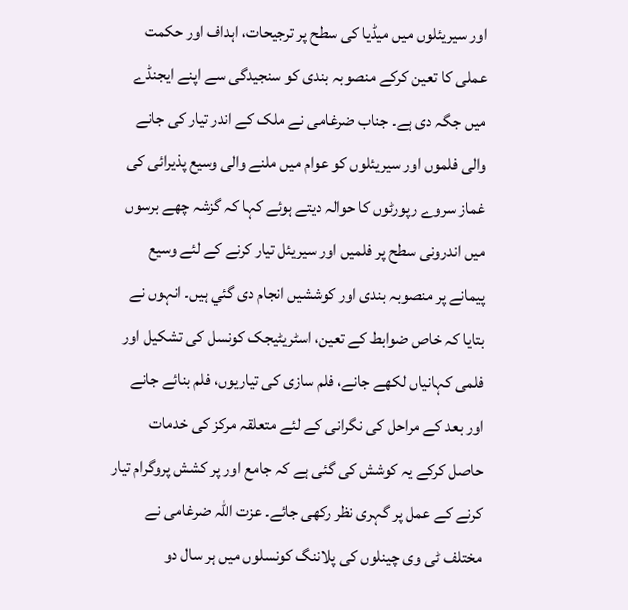اور سیریئلوں میں میڈیا کی سطح پر ترجیحات، اہداف اور حکمت عملی کا تعین کرکے منصوبہ بندی کو سنجیدگی سے اپنے ایجنڈے میں جگہ دی ہے۔ جناب ضرغامی نے ملک کے اندر تیار کی جانے والی فلموں اور سیریئلوں کو عوام میں ملنے والی وسیع پذیرائی کی غماز سروے رپورٹوں کا حوالہ دیتے ہوئے کہا کہ گزشہ چھے برسوں میں اندرونی سطح پر فلمیں اور سیریئل تیار کرنے کے لئے وسیع پیمانے پر منصوبہ بندی اور کوششیں انجام دی گئي ہیں۔ انہوں نے بتایا کہ خاص ضوابط کے تعین، اسٹریٹیجک کونسل کی تشکیل اور فلمی کہانیاں لکھے جانے، فلم سازی کی تیاریوں، فلم بنائے جانے اور بعد کے مراحل کی نگرانی کے لئے متعلقہ مرکز کی خدمات حاصل کرکے یہ کوشش کی گئی ہے کہ جامع اور پر کشش پروگرام تیار کرنے کے عمل پر گہری نظر رکھی جائے۔ عزت اللہ ضرغامی نے مختلف ٹی وی چینلوں کی پلاننگ کونسلوں میں ہر سال دو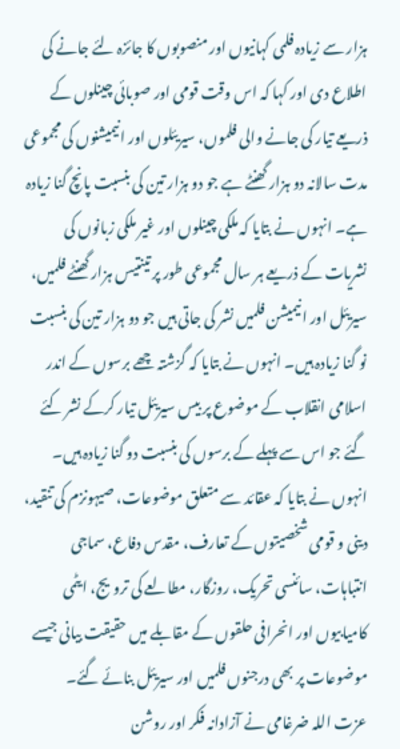ہزار سے زیادہ فلمی کہانیوں اور منصوبوں کا جائزہ لئے جانے کی اطلاع دی اور کہا کہ اس وقت قومی اور صوبائی چینلوں کے ذریعے تیار کی جانے والی فلموں، سیریئلوں اور انیمیشنوں کی مجموعی مدت سالانہ دو ہزار گھنٹے ہے جو دو ہزار تین کی بنسبت پانچ گنا زیادہ ہے۔ انہوں نے بتایا کہ ملکی چینلوں اور غیر ملکی زبانوں کی نشریات کے ذریعے ہر سال مجموعی طور پر تینتیس ہزار گھنٹے فلمیں، سیریئل اور انیمیشن فلمیں نشر کی جاتی ہیں جو دو ہزار تین کی بنسبت نو گنا زیادہ ہیں۔ انہوں نے بتایا کہ گزشتہ چھے برسوں کے اندر اسلامی انقلاب کے موضوع پر بیس سیریئل تیار کرکے نشر کئے گئے جو اس سے پہلے کے برسوں کی بنسبت دو گنا زیادہ ہیں۔ انہوں نے بتایا کہ عقائد سے متعلق موضوعات، صیہونزم کی تنقید، دینی و قومی شخصیتوں کے تعارف، مقدس دفاع، سماجی انتباہات، سائنسی تحریک، روزگار، مطالعے کی ترویج، ایٹمی کامیابیوں اور انحرافی حلقوں کے مقابلے میں حقیقت بیانی جیسے موضوعات پر بھی درجنوں فلمیں اور سیریئل بنائے گئے۔
عزت اللہ ضرغامی نے آزادانہ فکر اور روشن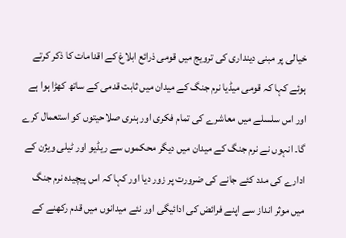خیالی پر مبنی دینداری کی ترویج میں قومی ذرائع ابلاغ کے اقدامات کا ذکر کرتے ہوئے کہا کہ قومی میڈیا نرم جنگ کے میدان میں ثابت قدمی کے ساتھ کھڑا ہوا ہے اور اس سلسلے میں معاشرے کی تمام فکری اور ہنری صلاحیتوں کو استعمال کرے گا۔ انہوں نے نرم جنگ کے میدان میں دیگر محکموں سے ریڈیو اور ٹیلی ویژن کے ادارے کی مدد کئے جانے کی ضرورت پر زور دیا اور کہا کہ اس پیچیدہ نرم جنگ میں موثر انداز سے اپنے فرائض کی ادائیگی اور نئے میدانوں میں قدم رکھنے کے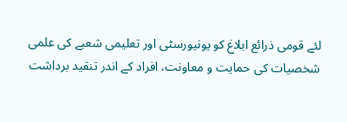لئے قومی ذرائع ابلاغ کو یونیورسٹی اور تعلیمی شعبے کی علمی شخصیات کی حمایت و معاونت، افراد کے اندر تنقید برداشت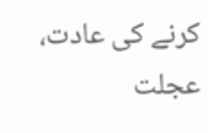کرنے کی عادت، عجلت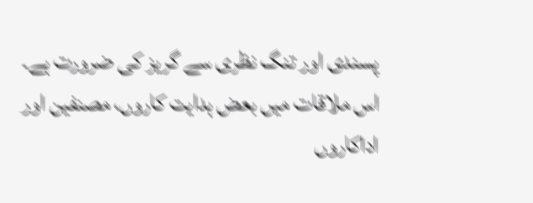پسندی اور تنگ نظری سے گریز کی ضرورت ہے۔
اس ملاقات میں بعض ہدایت کاروں، مصنفین اور اداکاروں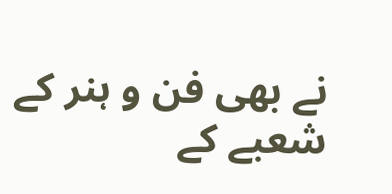نے بھی فن و ہنر کے شعبے کے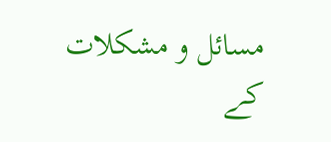مسائل و مشکلات کے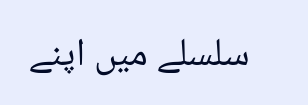سلسلے میں اپنے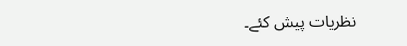نظریات پیش کئے۔